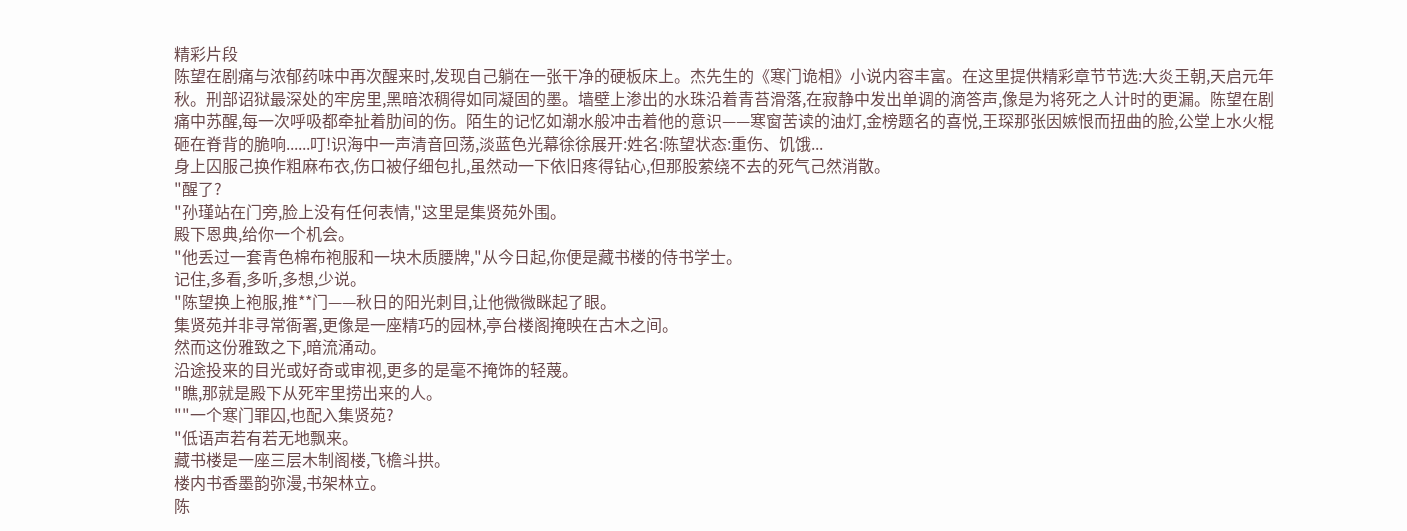精彩片段
陈望在剧痛与浓郁药味中再次醒来时,发现自己躺在一张干净的硬板床上。杰先生的《寒门诡相》小说内容丰富。在这里提供精彩章节节选:大炎王朝,天启元年秋。刑部诏狱最深处的牢房里,黑暗浓稠得如同凝固的墨。墙壁上渗出的水珠沿着青苔滑落,在寂静中发出单调的滴答声,像是为将死之人计时的更漏。陈望在剧痛中苏醒,每一次呼吸都牵扯着肋间的伤。陌生的记忆如潮水般冲击着他的意识——寒窗苦读的油灯,金榜题名的喜悦,王琛那张因嫉恨而扭曲的脸,公堂上水火棍砸在脊背的脆响......叮!识海中一声清音回荡,淡蓝色光幕徐徐展开:姓名:陈望状态:重伤、饥饿...
身上囚服己换作粗麻布衣,伤口被仔细包扎,虽然动一下依旧疼得钻心,但那股萦绕不去的死气己然消散。
"醒了?
"孙瑾站在门旁,脸上没有任何表情,"这里是集贤苑外围。
殿下恩典,给你一个机会。
"他丢过一套青色棉布袍服和一块木质腰牌,"从今日起,你便是藏书楼的侍书学士。
记住,多看,多听,多想,少说。
"陈望换上袍服,推**门——秋日的阳光刺目,让他微微眯起了眼。
集贤苑并非寻常衙署,更像是一座精巧的园林,亭台楼阁掩映在古木之间。
然而这份雅致之下,暗流涌动。
沿途投来的目光或好奇或审视,更多的是毫不掩饰的轻蔑。
"瞧,那就是殿下从死牢里捞出来的人。
""一个寒门罪囚,也配入集贤苑?
"低语声若有若无地飘来。
藏书楼是一座三层木制阁楼,飞檐斗拱。
楼内书香墨韵弥漫,书架林立。
陈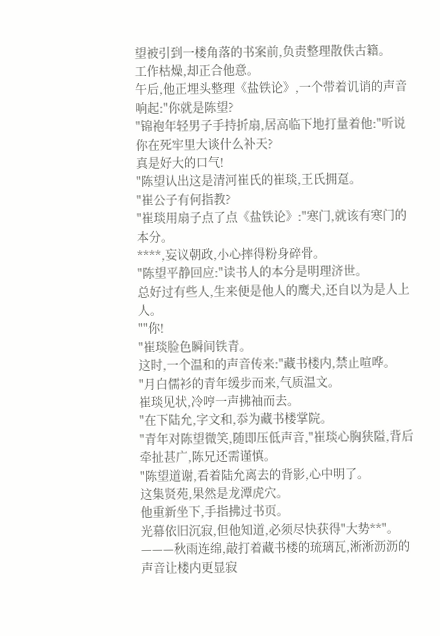望被引到一楼角落的书案前,负责整理散佚古籍。
工作枯燥,却正合他意。
午后,他正埋头整理《盐铁论》,一个带着讥诮的声音响起:"你就是陈望?
"锦袍年轻男子手持折扇,居高临下地打量着他:"听说你在死牢里大谈什么补天?
真是好大的口气!
"陈望认出这是清河崔氏的崔琰,王氏拥趸。
"崔公子有何指教?
"崔琰用扇子点了点《盐铁论》:"寒门,就该有寒门的本分。
****,妄议朝政,小心摔得粉身碎骨。
"陈望平静回应:"读书人的本分是明理济世。
总好过有些人,生来便是他人的鹰犬,还自以为是人上人。
""你!
"崔琰脸色瞬间铁青。
这时,一个温和的声音传来:"藏书楼内,禁止喧哗。
"月白儒衫的青年缓步而来,气质温文。
崔琰见状,冷哼一声拂袖而去。
"在下陆允,字文和,忝为藏书楼掌院。
"青年对陈望微笑,随即压低声音,"崔琰心胸狭隘,背后牵扯甚广,陈兄还需谨慎。
"陈望道谢,看着陆允离去的背影,心中明了。
这集贤苑,果然是龙潭虎穴。
他重新坐下,手指拂过书页。
光幕依旧沉寂,但他知道,必须尽快获得"大势**"。
———秋雨连绵,敲打着藏书楼的琉璃瓦,淅淅沥沥的声音让楼内更显寂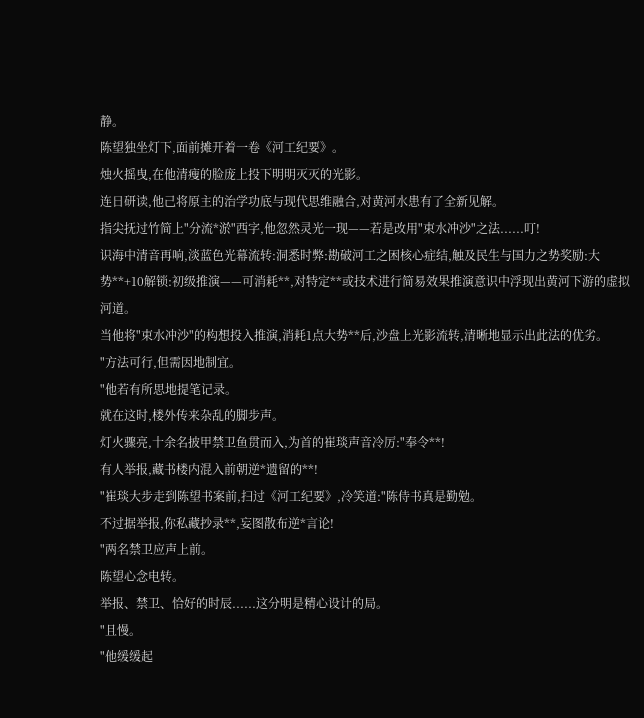静。
陈望独坐灯下,面前摊开着一卷《河工纪要》。
烛火摇曳,在他清瘦的脸庞上投下明明灭灭的光影。
连日研读,他己将原主的治学功底与现代思维融合,对黄河水患有了全新见解。
指尖抚过竹简上"分流*淤"西字,他忽然灵光一现——若是改用"束水冲沙"之法......叮!
识海中清音再响,淡蓝色光幕流转:洞悉时弊:勘破河工之困核心症结,触及民生与国力之势奖励:大势**+10解锁:初级推演——可消耗**,对特定**或技术进行简易效果推演意识中浮现出黄河下游的虚拟河道。
当他将"束水冲沙"的构想投入推演,消耗1点大势**后,沙盘上光影流转,清晰地显示出此法的优劣。
"方法可行,但需因地制宜。
"他若有所思地提笔记录。
就在这时,楼外传来杂乱的脚步声。
灯火骤亮,十余名披甲禁卫鱼贯而入,为首的崔琰声音冷厉:"奉令**!
有人举报,藏书楼内混入前朝逆*遗留的**!
"崔琰大步走到陈望书案前,扫过《河工纪要》,冷笑道:"陈侍书真是勤勉。
不过据举报,你私藏抄录**,妄图散布逆*言论!
"两名禁卫应声上前。
陈望心念电转。
举报、禁卫、恰好的时辰......这分明是精心设计的局。
"且慢。
"他缓缓起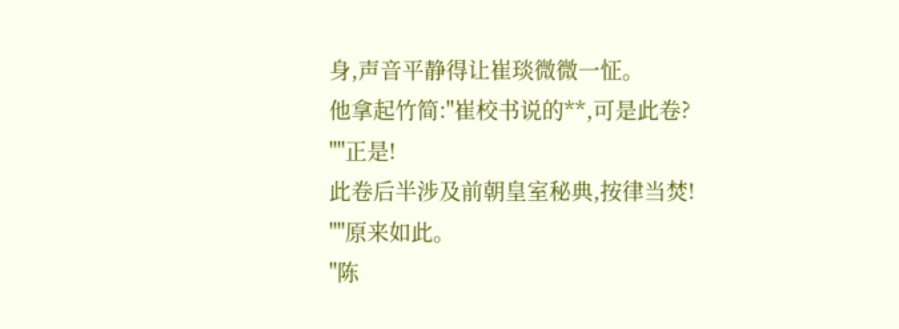身,声音平静得让崔琰微微一怔。
他拿起竹简:"崔校书说的**,可是此卷?
""正是!
此卷后半涉及前朝皇室秘典,按律当焚!
""原来如此。
"陈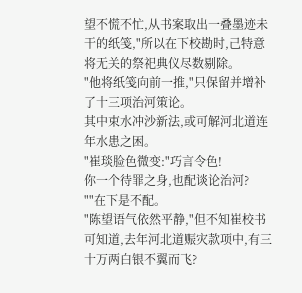望不慌不忙,从书案取出一叠墨迹未干的纸笺,"所以在下校勘时,己特意将无关的祭祀典仪尽数剔除。
"他将纸笺向前一推,"只保留并增补了十三项治河策论。
其中束水冲沙新法,或可解河北道连年水患之困。
"崔琰脸色微变:"巧言令色!
你一个待罪之身,也配谈论治河?
""在下是不配。
"陈望语气依然平静,"但不知崔校书可知道,去年河北道赈灾款项中,有三十万两白银不翼而飞?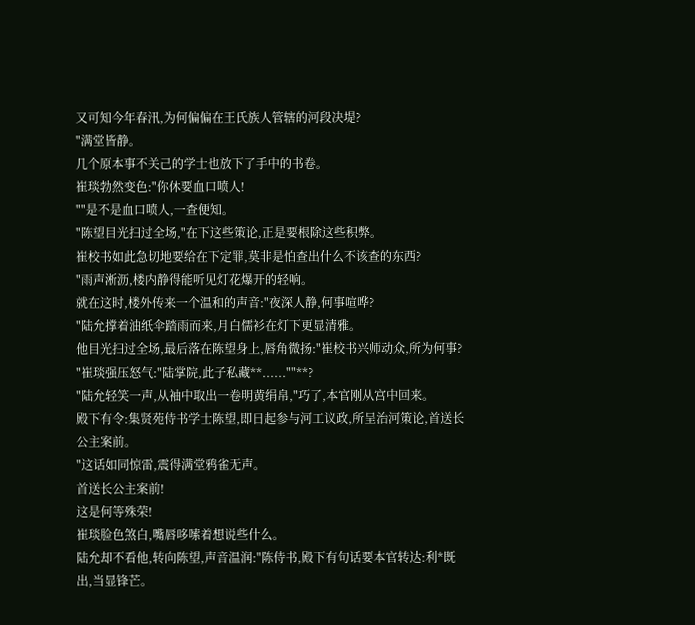又可知今年春汛,为何偏偏在王氏族人管辖的河段决堤?
"满堂皆静。
几个原本事不关己的学士也放下了手中的书卷。
崔琰勃然变色:"你休要血口喷人!
""是不是血口喷人,一查便知。
"陈望目光扫过全场,"在下这些策论,正是要根除这些积弊。
崔校书如此急切地要给在下定罪,莫非是怕查出什么不该查的东西?
"雨声淅沥,楼内静得能听见灯花爆开的轻响。
就在这时,楼外传来一个温和的声音:"夜深人静,何事喧哗?
"陆允撑着油纸伞踏雨而来,月白儒衫在灯下更显清雅。
他目光扫过全场,最后落在陈望身上,唇角微扬:"崔校书兴师动众,所为何事?
"崔琰强压怒气:"陆掌院,此子私藏**......""**?
"陆允轻笑一声,从袖中取出一卷明黄绢帛,"巧了,本官刚从宫中回来。
殿下有令:集贤苑侍书学士陈望,即日起参与河工议政,所呈治河策论,首送长公主案前。
"这话如同惊雷,震得满堂鸦雀无声。
首送长公主案前!
这是何等殊荣!
崔琰脸色煞白,嘴唇哆嗦着想说些什么。
陆允却不看他,转向陈望,声音温润:"陈侍书,殿下有句话要本官转达:利*既出,当显锋芒。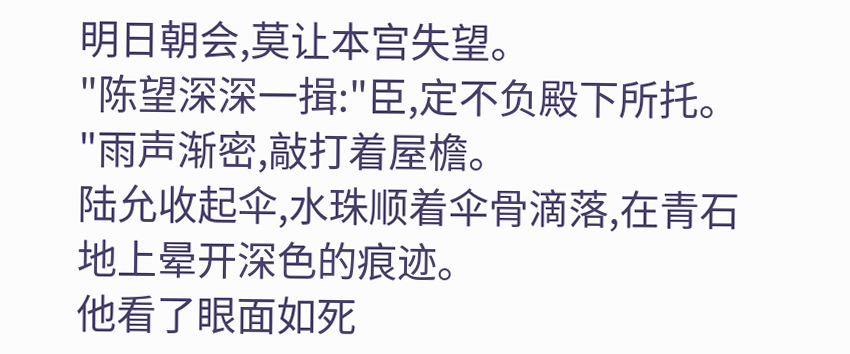明日朝会,莫让本宫失望。
"陈望深深一揖:"臣,定不负殿下所托。
"雨声渐密,敲打着屋檐。
陆允收起伞,水珠顺着伞骨滴落,在青石地上晕开深色的痕迹。
他看了眼面如死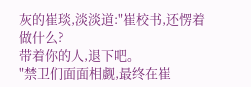灰的崔琰,淡淡道:"崔校书,还愣着做什么?
带着你的人,退下吧。
"禁卫们面面相觑,最终在崔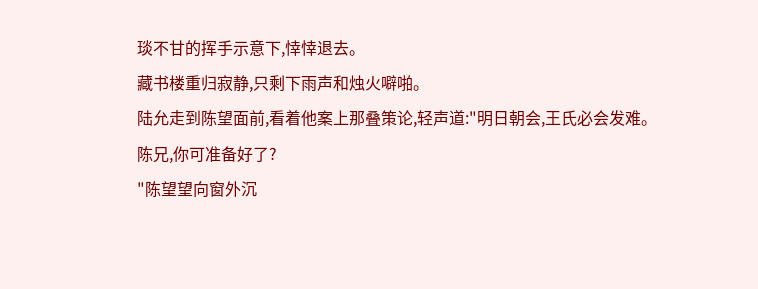琰不甘的挥手示意下,悻悻退去。
藏书楼重归寂静,只剩下雨声和烛火噼啪。
陆允走到陈望面前,看着他案上那叠策论,轻声道:"明日朝会,王氏必会发难。
陈兄,你可准备好了?
"陈望望向窗外沉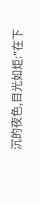沉的夜色,目光如炬:"在下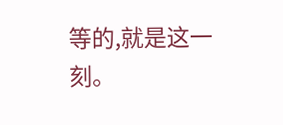等的,就是这一刻。